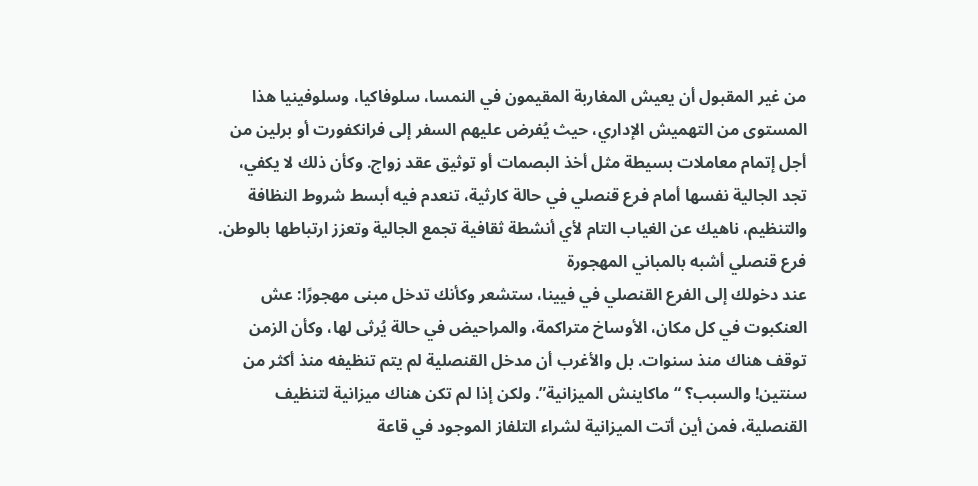من غير المقبول أن يعيش المغاربة المقيمون في النمسا، سلوفاكيا، وسلوفينيا هذا المستوى من التهميش الإداري، حيث يُفرض عليهم السفر إلى فرانكفورت أو برلين من أجل إتمام معاملات بسيطة مثل أخذ البصمات أو توثيق عقد زواج. وكأن ذلك لا يكفي، تجد الجالية نفسها أمام فرع قنصلي في حالة كارثية، تنعدم فيه أبسط شروط النظافة والتنظيم، ناهيك عن الغياب التام لأي أنشطة ثقافية تجمع الجالية وتعزز ارتباطها بالوطن.
فرع قنصلي أشبه بالمباني المهجورة
عند دخولك إلى الفرع القنصلي في فيينا، ستشعر وكأنك تدخل مبنى مهجورًا: عش العنكبوت في كل مكان، الأوساخ متراكمة، والمراحيض في حالة يُرثى لها، وكأن الزمن توقف هناك منذ سنوات. بل والأغرب أن مدخل القنصلية لم يتم تنظيفه منذ أكثر من سنتين! والسبب؟ “ماكاينش الميزانية”. ولكن إذا لم تكن هناك ميزانية لتنظيف القنصلية، فمن أين أتت الميزانية لشراء التلفاز الموجود في قاعة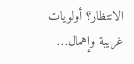الانتظار؟ أولويات غريبة وإهمال…